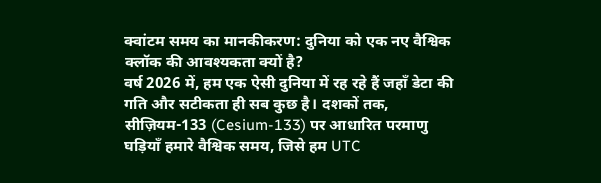क्वांटम समय का मानकीकरण: दुनिया को एक नए वैश्विक क्लॉक की आवश्यकता क्यों है?
वर्ष 2026 में, हम एक ऐसी दुनिया में रह रहे हैं जहाँ डेटा की गति और सटीकता ही सब कुछ है। दशकों तक, सीज़ियम-133 (Cesium-133) पर आधारित परमाणु घड़ियाँ हमारे वैश्विक समय, जिसे हम UTC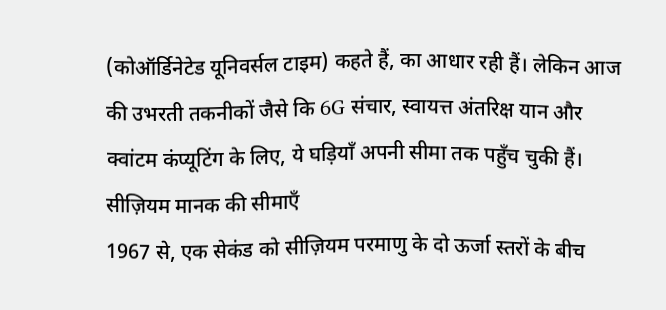(कोऑर्डिनेटेड यूनिवर्सल टाइम) कहते हैं, का आधार रही हैं। लेकिन आज की उभरती तकनीकों जैसे कि 6G संचार, स्वायत्त अंतरिक्ष यान और क्वांटम कंप्यूटिंग के लिए, ये घड़ियाँ अपनी सीमा तक पहुँच चुकी हैं।
सीज़ियम मानक की सीमाएँ
1967 से, एक सेकंड को सीज़ियम परमाणु के दो ऊर्जा स्तरों के बीच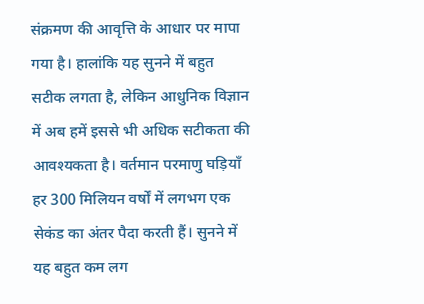संक्रमण की आवृत्ति के आधार पर मापा गया है। हालांकि यह सुनने में बहुत सटीक लगता है, लेकिन आधुनिक विज्ञान में अब हमें इससे भी अधिक सटीकता की आवश्यकता है। वर्तमान परमाणु घड़ियाँ हर 300 मिलियन वर्षों में लगभग एक सेकंड का अंतर पैदा करती हैं। सुनने में यह बहुत कम लग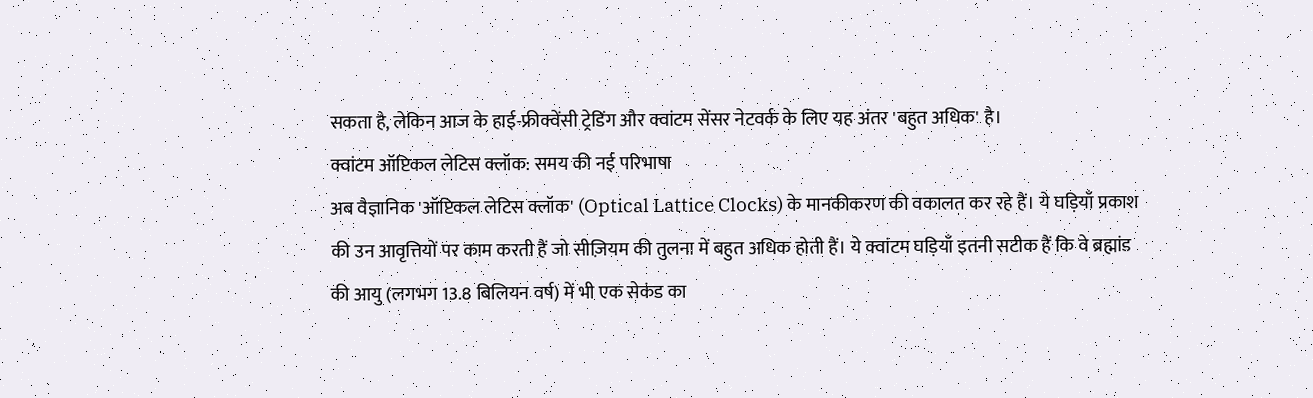सकता है, लेकिन आज के हाई-फ्रीक्वेंसी ट्रेडिंग और क्वांटम सेंसर नेटवर्क के लिए यह अंतर 'बहुत अधिक' है।
क्वांटम ऑप्टिकल लेटिस क्लॉक: समय की नई परिभाषा
अब वैज्ञानिक 'ऑप्टिकल लेटिस क्लॉक' (Optical Lattice Clocks) के मानकीकरण की वकालत कर रहे हैं। ये घड़ियाँ प्रकाश की उन आवृत्तियों पर काम करती हैं जो सीज़ियम की तुलना में बहुत अधिक होती हैं। ये क्वांटम घड़ियाँ इतनी सटीक हैं कि वे ब्रह्मांड की आयु (लगभग 13.8 बिलियन वर्ष) में भी एक सेकंड का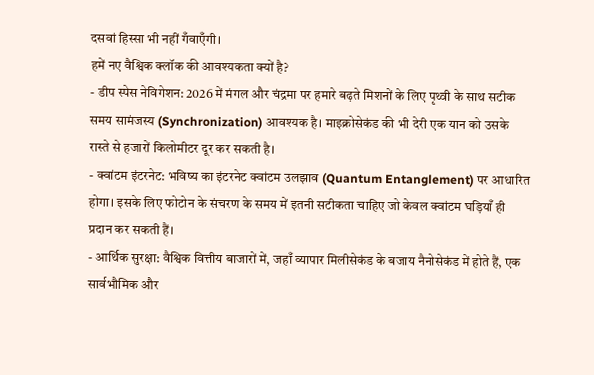दसवां हिस्सा भी नहीं गँवाएँगी।
हमें नए वैश्विक क्लॉक की आवश्यकता क्यों है?
- डीप स्पेस नेविगेशन: 2026 में मंगल और चंद्रमा पर हमारे बढ़ते मिशनों के लिए पृथ्वी के साथ सटीक समय सामंजस्य (Synchronization) आवश्यक है। माइक्रोसेकंड की भी देरी एक यान को उसके रास्ते से हजारों किलोमीटर दूर कर सकती है।
- क्वांटम इंटरनेट: भविष्य का इंटरनेट क्वांटम उलझाव (Quantum Entanglement) पर आधारित होगा। इसके लिए फोटोन के संचरण के समय में इतनी सटीकता चाहिए जो केवल क्वांटम घड़ियाँ ही प्रदान कर सकती हैं।
- आर्थिक सुरक्षा: वैश्विक वित्तीय बाजारों में, जहाँ व्यापार मिलीसेकंड के बजाय नैनोसेकंड में होते हैं, एक सार्वभौमिक और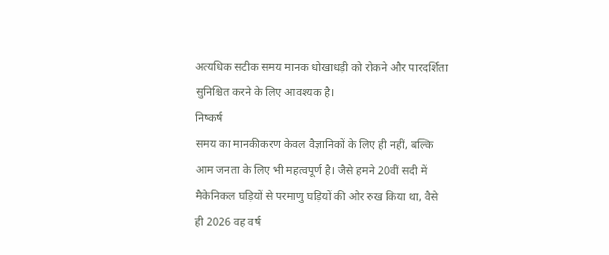अत्यधिक सटीक समय मानक धोखाधड़ी को रोकने और पारदर्शिता सुनिश्चित करने के लिए आवश्यक है।
निष्कर्ष
समय का मानकीकरण केवल वैज्ञानिकों के लिए ही नहीं, बल्कि आम जनता के लिए भी महत्वपूर्ण है। जैसे हमने 20वीं सदी में मैकेनिकल घड़ियों से परमाणु घड़ियों की ओर रुख किया था, वैसे ही 2026 वह वर्ष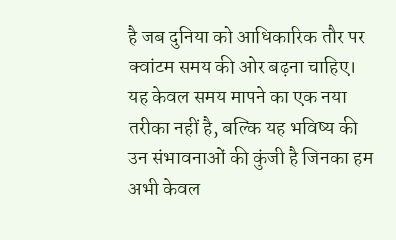है जब दुनिया को आधिकारिक तौर पर क्वांटम समय की ओर बढ़ना चाहिए। यह केवल समय मापने का एक नया तरीका नहीं है, बल्कि यह भविष्य की उन संभावनाओं की कुंजी है जिनका हम अभी केवल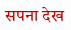सपना देख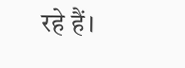रहे हैं।